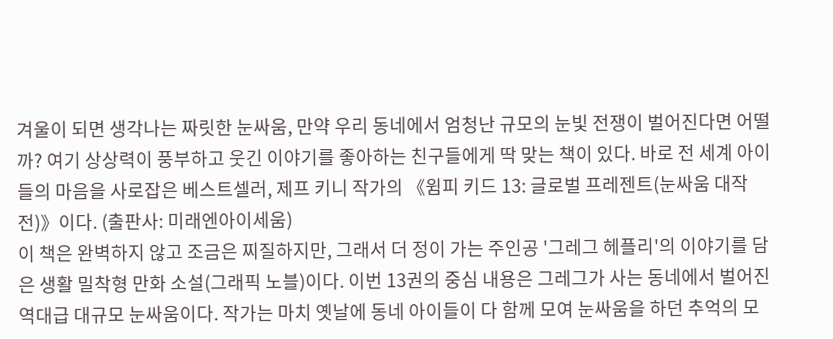겨울이 되면 생각나는 짜릿한 눈싸움, 만약 우리 동네에서 엄청난 규모의 눈빛 전쟁이 벌어진다면 어떨까? 여기 상상력이 풍부하고 웃긴 이야기를 좋아하는 친구들에게 딱 맞는 책이 있다. 바로 전 세계 아이들의 마음을 사로잡은 베스트셀러, 제프 키니 작가의 《윔피 키드 13: 글로벌 프레젠트(눈싸움 대작전)》이다. (출판사: 미래엔아이세움)
이 책은 완벽하지 않고 조금은 찌질하지만, 그래서 더 정이 가는 주인공 '그레그 헤플리'의 이야기를 담은 생활 밀착형 만화 소설(그래픽 노블)이다. 이번 13권의 중심 내용은 그레그가 사는 동네에서 벌어진 역대급 대규모 눈싸움이다. 작가는 마치 옛날에 동네 아이들이 다 함께 모여 눈싸움을 하던 추억의 모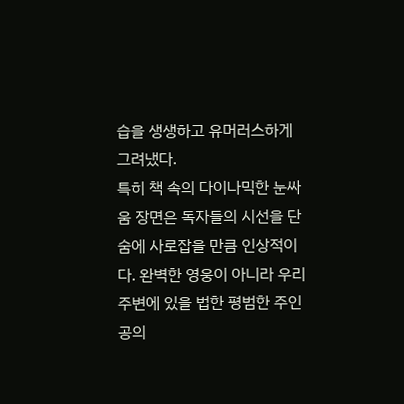습을 생생하고 유머러스하게 그려냈다.
특히 책 속의 다이나믹한 눈싸움 장면은 독자들의 시선을 단숨에 사로잡을 만큼 인상적이다. 완벽한 영웅이 아니라 우리 주변에 있을 법한 평범한 주인공의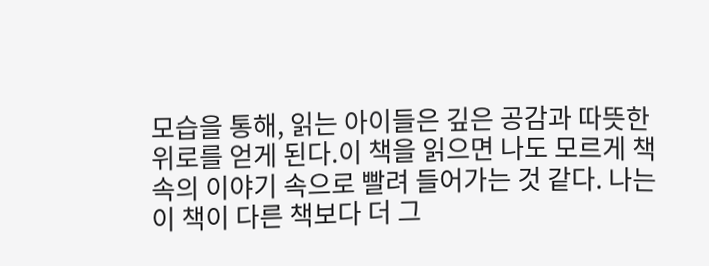모습을 통해, 읽는 아이들은 깊은 공감과 따뜻한 위로를 얻게 된다.이 책을 읽으면 나도 모르게 책 속의 이야기 속으로 빨려 들어가는 것 같다. 나는 이 책이 다른 책보다 더 그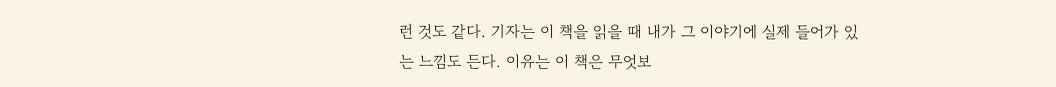런 것도 같다. 기자는 이 책을 읽을 때 내가 그 이야기에 실제 들어가 있는 느낌도 든다. 이유는 이 책은 무엇보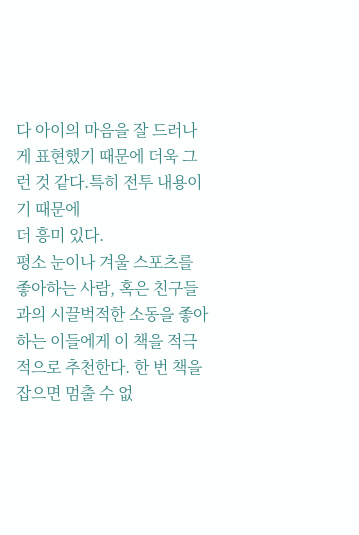다 아이의 마음을 잘 드러나게 표현했기 때문에 더욱 그런 것 같다.특히 전투 내용이기 때문에
더 흥미 있다.
평소 눈이나 겨울 스포츠를 좋아하는 사람, 혹은 친구들과의 시끌벅적한 소동을 좋아하는 이들에게 이 책을 적극적으로 추천한다. 한 번 책을 잡으면 멈출 수 없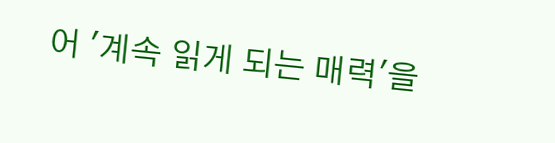어 '계속 읽게 되는 매력'을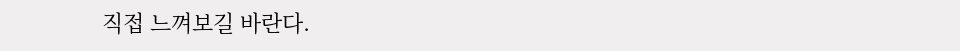직접 느껴보길 바란다.